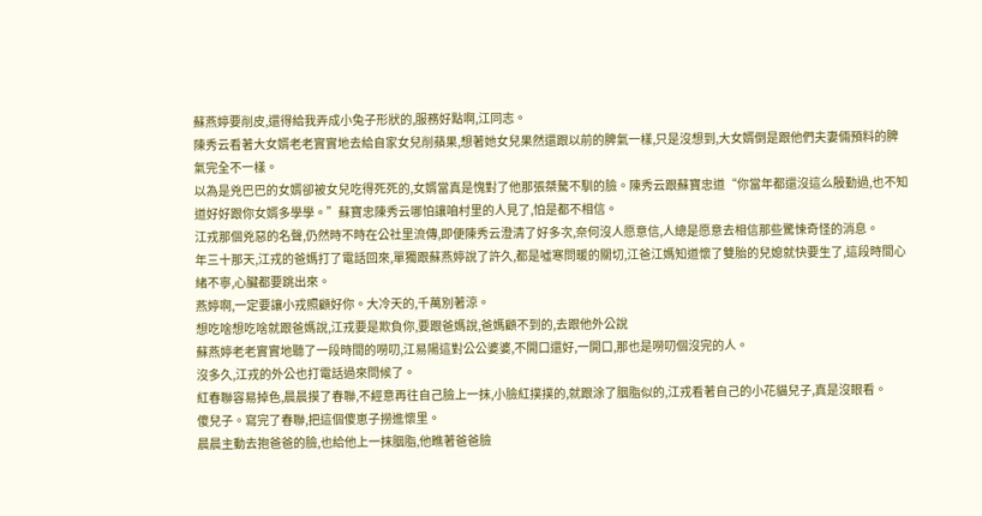蘇燕婷要削皮,還得給我弄成小兔子形狀的,服務好點啊,江同志。
陳秀云看著大女婿老老實實地去給自家女兒削蘋果,想著她女兒果然還跟以前的脾氣一樣,只是沒想到,大女婿倒是跟他們夫妻倆預料的脾氣完全不一樣。
以為是兇巴巴的女婿卻被女兒吃得死死的,女婿當真是愧對了他那張桀驁不馴的臉。陳秀云跟蘇寶忠道“你當年都還沒這么殷勤過,也不知道好好跟你女婿多學學。”蘇寶忠陳秀云哪怕讓咱村里的人見了,怕是都不相信。
江戎那個兇惡的名聲,仍然時不時在公社里流傳,即便陳秀云澄清了好多次,奈何沒人愿意信,人總是愿意去相信那些驚悚奇怪的消息。
年三十那天,江戎的爸媽打了電話回來,單獨跟蘇燕婷說了許久,都是噓寒問暖的關切,江爸江媽知道懷了雙胎的兒媳就快要生了,這段時間心緒不寧,心臟都要跳出來。
燕婷啊,一定要讓小戎照顧好你。大冷天的,千萬別著涼。
想吃啥想吃啥就跟爸媽說,江戎要是欺負你,要跟爸媽說,爸媽顧不到的,去跟他外公說
蘇燕婷老老實實地聽了一段時間的嘮叨,江易陽這對公公婆婆,不開口還好,一開口,那也是嘮叨個沒完的人。
沒多久,江戎的外公也打電話過來問候了。
紅春聯容易掉色,晨晨摸了春聯,不經意再往自己臉上一抹,小臉紅撲撲的,就跟涂了胭脂似的,江戎看著自己的小花貓兒子,真是沒眼看。
傻兒子。寫完了春聯,把這個傻崽子撈進懷里。
晨晨主動去抱爸爸的臉,也給他上一抹胭脂,他瞧著爸爸臉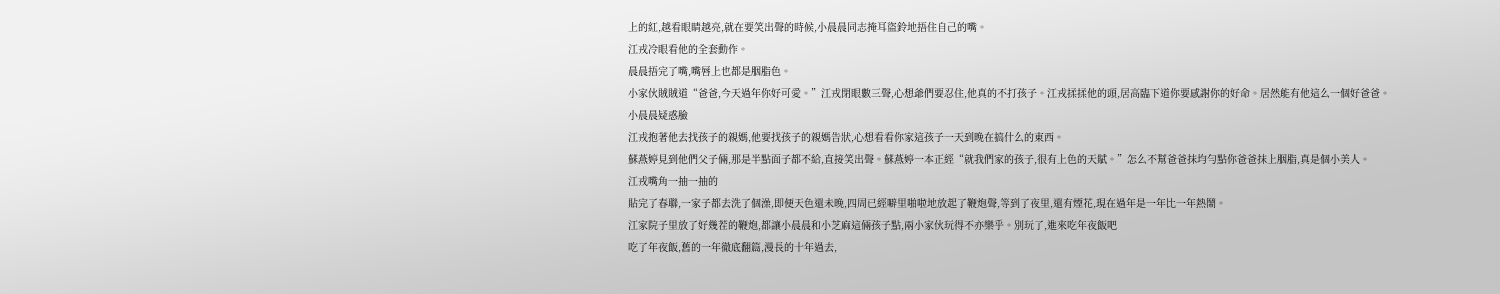上的紅,越看眼睛越亮,就在要笑出聲的時候,小晨晨同志掩耳盜鈴地捂住自己的嘴。
江戎冷眼看他的全套動作。
晨晨捂完了嘴,嘴唇上也都是胭脂色。
小家伙賊賊道“爸爸,今天過年你好可愛。”江戎閉眼數三聲,心想爺們要忍住,他真的不打孩子。江戎揉揉他的頭,居高臨下道你要感謝你的好命。居然能有他這么一個好爸爸。
小晨晨疑惑臉
江戎抱著他去找孩子的親媽,他要找孩子的親媽告狀,心想看看你家這孩子一天到晚在搞什么的東西。
蘇燕婷見到他們父子倆,那是半點面子都不給,直接笑出聲。蘇燕婷一本正經“就我們家的孩子,很有上色的天賦。”怎么不幫爸爸抹均勻點你爸爸抹上胭脂,真是個小美人。
江戎嘴角一抽一抽的
貼完了春聯,一家子都去洗了個澡,即便天色還未晚,四周已經噼里啪啦地放起了鞭炮聲,等到了夜里,還有煙花,現在過年是一年比一年熱鬧。
江家院子里放了好幾茬的鞭炮,都讓小晨晨和小芝麻這倆孩子點,兩小家伙玩得不亦樂乎。別玩了,進來吃年夜飯吧
吃了年夜飯,舊的一年徹底翻篇,漫長的十年過去,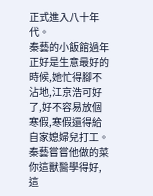正式進入八十年代。
秦藝的小飯館過年正好是生意最好的時候,她忙得腳不沾地,江京浩可好了,好不容易放個寒假,寒假還得給自家媳婦兒打工。
秦藝嘗嘗他做的菜你這獸醫學得好,這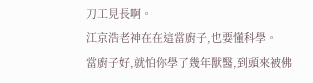刀工見長啊。
江京浩老神在在這當廚子,也要懂科學。
當廚子好,就怕你學了幾年獸醫,到頭來被佛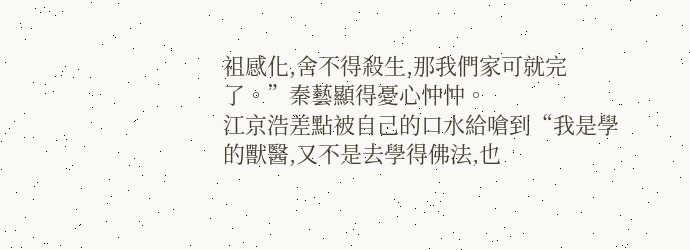祖感化,舍不得殺生,那我們家可就完了。”秦藝顯得憂心忡忡。
江京浩差點被自己的口水給嗆到“我是學的獸醫,又不是去學得佛法,也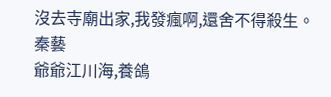沒去寺廟出家,我發瘋啊,還舍不得殺生。
秦藝
爺爺江川海,養鴿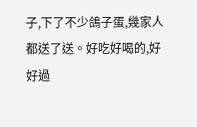子,下了不少鴿子蛋,幾家人都送了送。好吃好喝的,好好過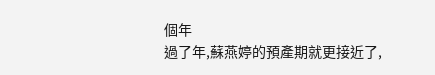個年
過了年,蘇燕婷的預產期就更接近了,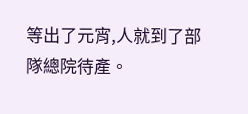等出了元宵,人就到了部隊總院待產。